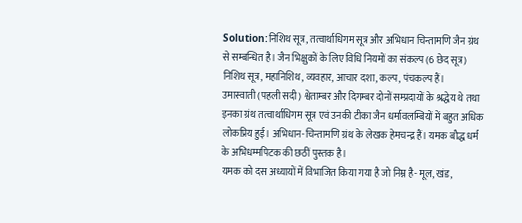Solution:निशिथ सूत्र, तत्वार्थाधिगम सूत्र और अभिधान चिन्तामणि जैन ग्रंथ से सम्बन्धित है। जैन भिक्षुकों के लिए विधि नियमों का संकल्प (6 छेद सूत्र) निशिथ सूत्र, महानिशिथ, व्यवहार, आचार दशा, कल्प, पंचकल्प हैं।
उमास्वाती (पहली सदी) श्वेताम्बर और दिगम्बर दोनों सम्प्रदायों के श्रद्धेय थे तथा इनका ग्रंथ तत्वार्थाधिगम सूत्र एवं उनकी टीका जैन धर्मावलम्बियों में बहुत अधिक लोकप्रिय हुई। अभिधान-चिन्तामणि ग्रंथ के लेखक हेमचन्द्र हैं। यमक बौद्ध धर्म के अभिधम्मपिटक की छठीं पुस्तक है।
यमक को दस अध्यायों में विभाजित किया गया है जो निम्न है- मूल, खंड,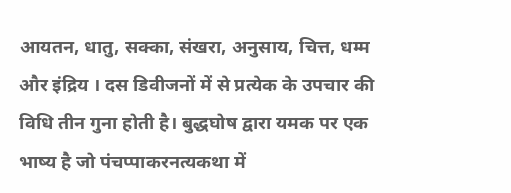आयतन, धातु, सक्का, संखरा, अनुसाय, चित्त, धम्म और इंद्रिय । दस डिवीजनों में से प्रत्येक के उपचार की विधि तीन गुना होती है। बुद्धघोष द्वारा यमक पर एक भाष्य है जो पंचप्पाकरनत्यकथा में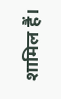शामिल हैं।